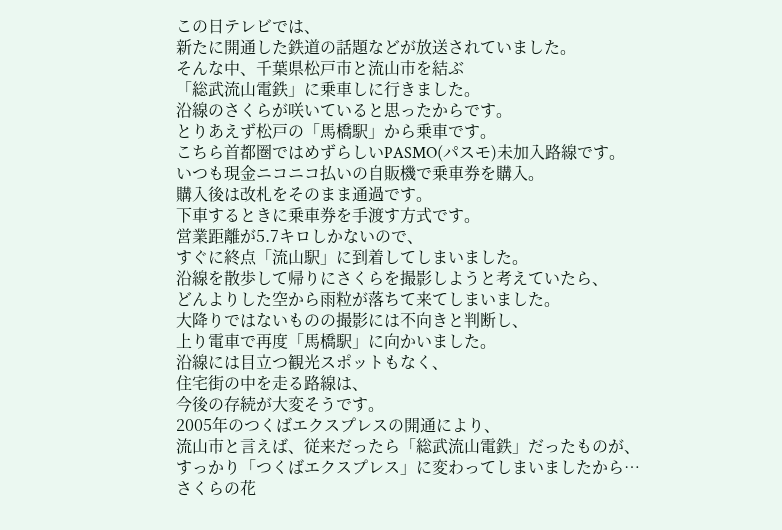この日テレビでは、
新たに開通した鉄道の話題などが放送されていました。
そんな中、千葉県松戸市と流山市を結ぶ
「総武流山電鉄」に乗車しに行きました。
沿線のさくらが咲いていると思ったからです。
とりあえず松戸の「馬橋駅」から乗車です。
こちら首都圏ではめずらしいPASMO(パスモ)未加入路線です。
いつも現金ニコニコ払いの自販機で乗車券を購入。
購入後は改札をそのまま通過です。
下車するときに乗車券を手渡す方式です。
営業距離が5.7キロしかないので、
すぐに終点「流山駅」に到着してしまいました。
沿線を散歩して帰りにさくらを撮影しようと考えていたら、
どんよりした空から雨粒が落ちて来てしまいました。
大降りではないものの撮影には不向きと判断し、
上り電車で再度「馬橋駅」に向かいました。
沿線には目立つ観光スポットもなく、
住宅街の中を走る路線は、
今後の存続が大変そうです。
2005年のつくばエクスプレスの開通により、
流山市と言えば、従来だったら「総武流山電鉄」だったものが、
すっかり「つくばエクスプレス」に変わってしまいましたから…
さくらの花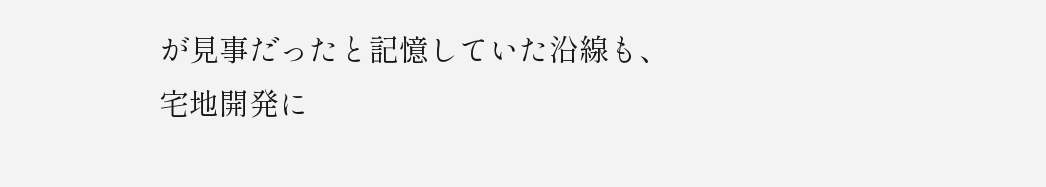が見事だったと記憶していた沿線も、
宅地開発に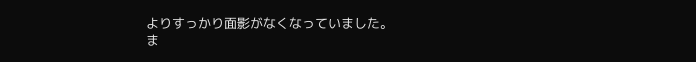よりすっかり面影がなくなっていました。
ま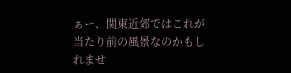ぁー、関東近郊ではこれが当たり前の風景なのかもしれませ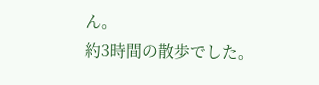ん。
約3時間の散歩でした。